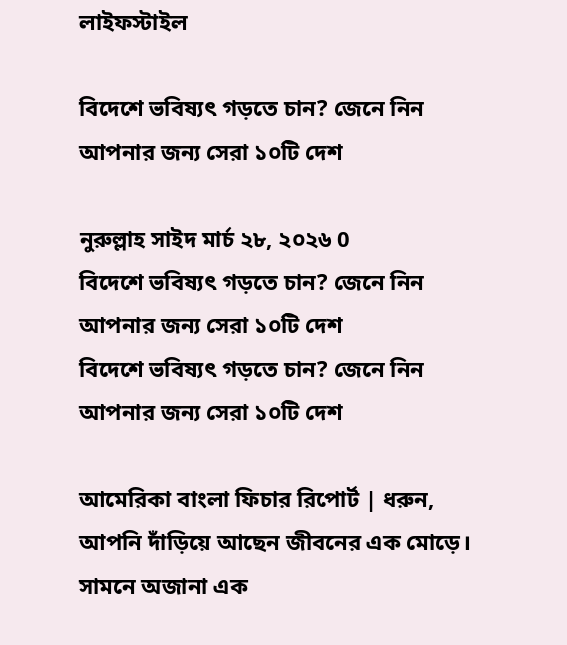লাইফস্টাইল

বিদেশে ভবিষ্যৎ গড়তে চান? জেনে নিন আপনার জন্য সেরা ১০টি দেশ

নুরুল্লাহ সাইদ মার্চ ২৮, ২০২৬ 0
বিদেশে ভবিষ্যৎ গড়তে চান? জেনে নিন আপনার জন্য সেরা ১০টি দেশ
বিদেশে ভবিষ্যৎ গড়তে চান? জেনে নিন আপনার জন্য সেরা ১০টি দেশ

আমেরিকা বাংলা ফিচার রিপোর্ট | ধরুন, আপনি দাঁড়িয়ে আছেন জীবনের এক মোড়ে। সামনে অজানা এক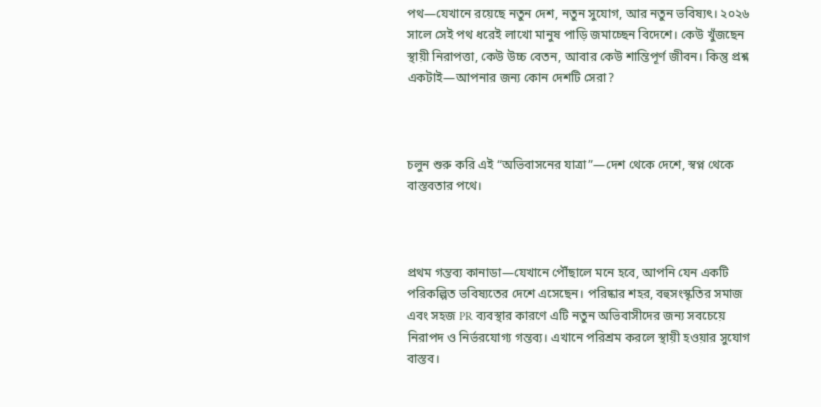পথ—যেখানে রয়েছে নতুন দেশ, নতুন সুযোগ, আর নতুন ভবিষ্যৎ। ২০২৬ সালে সেই পথ ধরেই লাখো মানুষ পাড়ি জমাচ্ছেন বিদেশে। কেউ খুঁজছেন স্থায়ী নিরাপত্তা, কেউ উচ্চ বেতন, আবার কেউ শান্তিপূর্ণ জীবন। কিন্তু প্রশ্ন একটাই—আপনার জন্য কোন দেশটি সেরা?



চলুন শুরু করি এই “অভিবাসনের যাত্রা”—দেশ থেকে দেশে, স্বপ্ন থেকে বাস্তবতার পথে।



প্রথম গন্তব্য কানাডা—যেখানে পৌঁছালে মনে হবে, আপনি যেন একটি পরিকল্পিত ভবিষ্যতের দেশে এসেছেন। পরিষ্কার শহর, বহুসংস্কৃতির সমাজ এবং সহজ PR ব্যবস্থার কারণে এটি নতুন অভিবাসীদের জন্য সবচেয়ে নিরাপদ ও নির্ভরযোগ্য গন্তব্য। এখানে পরিশ্রম করলে স্থায়ী হওয়ার সুযোগ বাস্তব।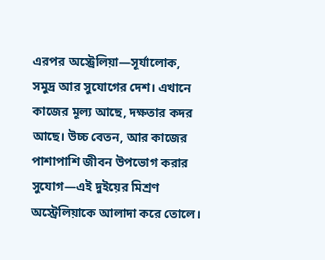এরপর অস্ট্রেলিয়া—সূর্যালোক, সমুদ্র আর সুযোগের দেশ। এখানে কাজের মূল্য আছে, দক্ষতার কদর আছে। উচ্চ বেতন, আর কাজের পাশাপাশি জীবন উপভোগ করার সুযোগ—এই দুইয়ের মিশ্রণ অস্ট্রেলিয়াকে আলাদা করে তোলে।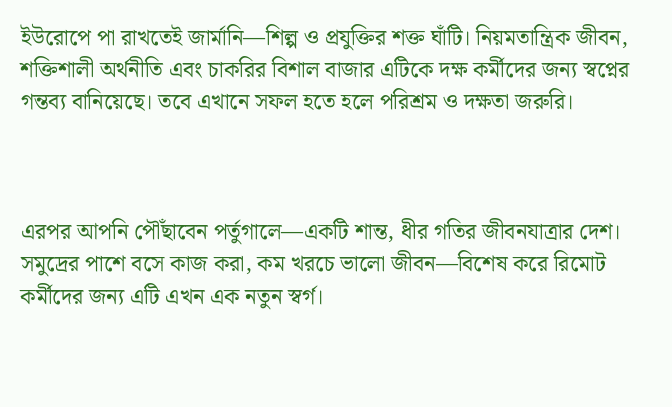ইউরোপে পা রাখতেই জার্মানি—শিল্প ও প্রযুক্তির শক্ত ঘাঁটি। নিয়মতান্ত্রিক জীবন, শক্তিশালী অর্থনীতি এবং চাকরির বিশাল বাজার এটিকে দক্ষ কর্মীদের জন্য স্বপ্নের গন্তব্য বানিয়েছে। তবে এখানে সফল হতে হলে পরিশ্রম ও দক্ষতা জরুরি।



এরপর আপনি পৌঁছাবেন পর্তুগালে—একটি শান্ত, ধীর গতির জীবনযাত্রার দেশ। সমুদ্রের পাশে বসে কাজ করা, কম খরচে ভালো জীবন—বিশেষ করে রিমোট কর্মীদের জন্য এটি এখন এক নতুন স্বর্গ।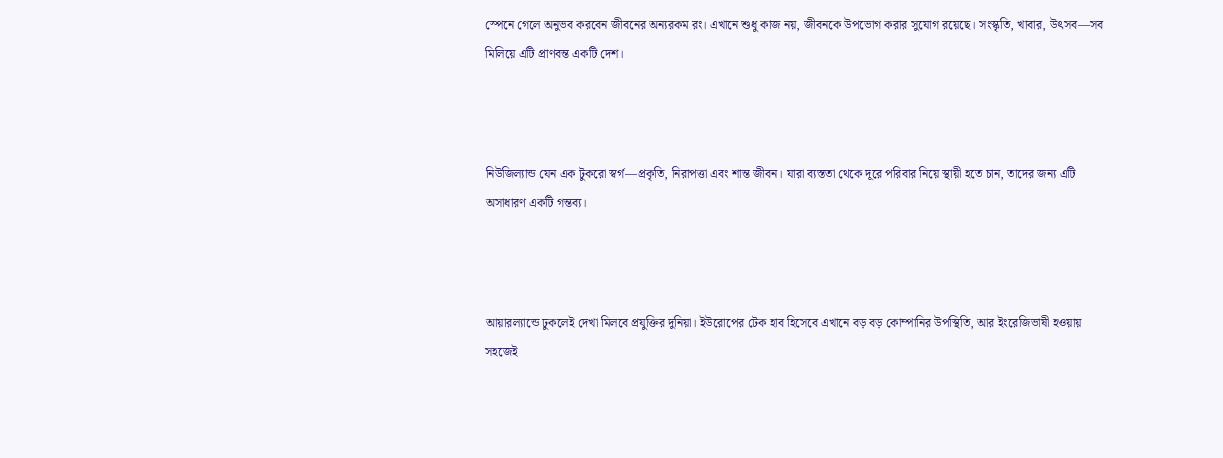স্পেনে গেলে অনুভব করবেন জীবনের অন্যরকম রং। এখানে শুধু কাজ নয়, জীবনকে উপভোগ করার সুযোগ রয়েছে। সংস্কৃতি, খাবার, উৎসব—সব মিলিয়ে এটি প্রাণবন্ত একটি দেশ।



নিউজিল্যান্ড যেন এক টুকরো স্বর্গ—প্রকৃতি, নিরাপত্তা এবং শান্ত জীবন। যারা ব্যস্ততা থেকে দূরে পরিবার নিয়ে স্থায়ী হতে চান, তাদের জন্য এটি অসাধারণ একটি গন্তব্য।



আয়ারল্যান্ডে ঢুকলেই দেখা মিলবে প্রযুক্তির দুনিয়া। ইউরোপের টেক হাব হিসেবে এখানে বড় বড় কোম্পানির উপস্থিতি, আর ইংরেজিভাষী হওয়ায় সহজেই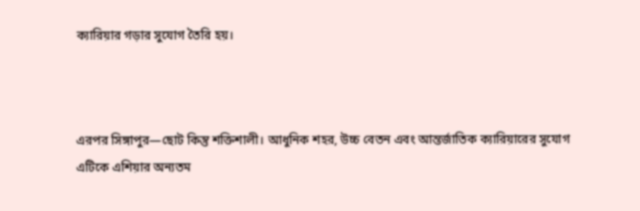ক্যারিয়ার গড়ার সুযোগ তৈরি হয়।



এরপর সিঙ্গাপুর—ছোট কিন্তু শক্তিশালী। আধুনিক শহর, উচ্চ বেতন এবং আন্তর্জাতিক ক্যারিয়ারের সুযোগ এটিকে এশিয়ার অন্যতম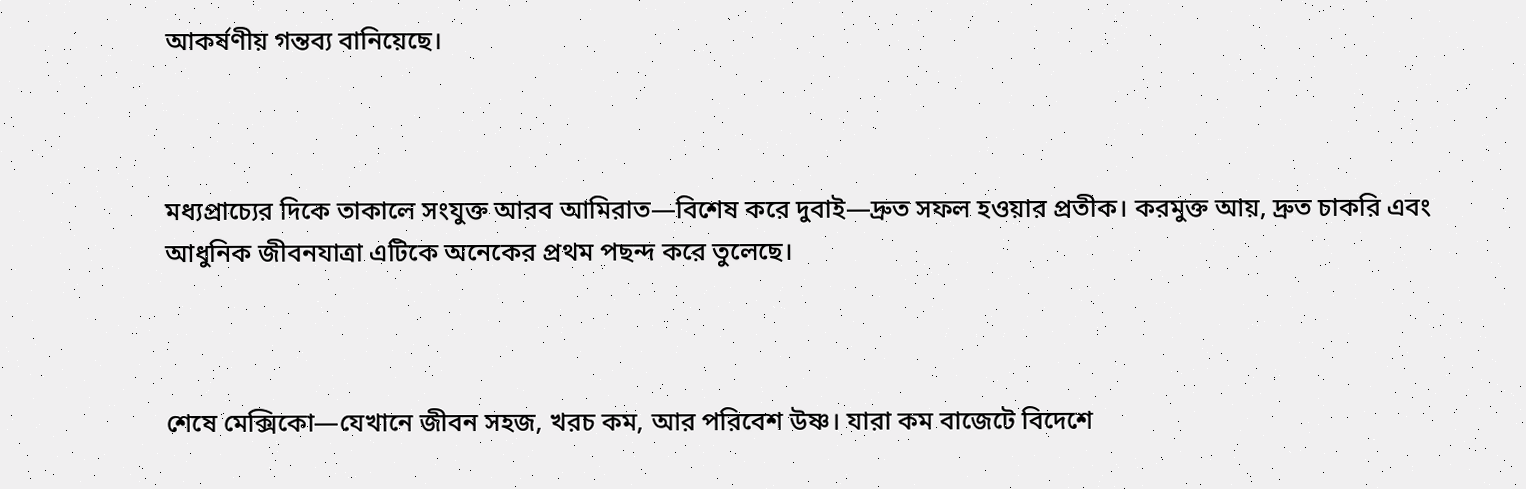আকর্ষণীয় গন্তব্য বানিয়েছে।



মধ্যপ্রাচ্যের দিকে তাকালে সংযুক্ত আরব আমিরাত—বিশেষ করে দুবাই—দ্রুত সফল হওয়ার প্রতীক। করমুক্ত আয়, দ্রুত চাকরি এবং আধুনিক জীবনযাত্রা এটিকে অনেকের প্রথম পছন্দ করে তুলেছে।



শেষে মেক্সিকো—যেখানে জীবন সহজ, খরচ কম, আর পরিবেশ উষ্ণ। যারা কম বাজেটে বিদেশে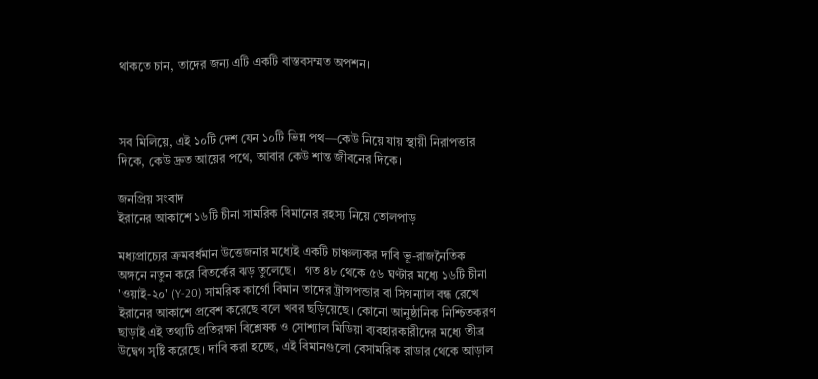থাকতে চান, তাদের জন্য এটি একটি বাস্তবসম্মত অপশন।



সব মিলিয়ে, এই ১০টি দেশ যেন ১০টি ভিন্ন পথ—কেউ নিয়ে যায় স্থায়ী নিরাপত্তার দিকে, কেউ দ্রুত আয়ের পথে, আবার কেউ শান্ত জীবনের দিকে।

জনপ্রিয় সংবাদ
ইরানের আকাশে ১৬টি চীনা সামরিক বিমানের রহস্য নিয়ে তোলপাড়

মধ্যপ্রাচ্যের ক্রমবর্ধমান উত্তেজনার মধ্যেই একটি চাঞ্চল্যকর দাবি ভূ-রাজনৈতিক অঙ্গনে নতুন করে বিতর্কের ঝড় তুলেছে।   গত ৪৮ থেকে ৫৬ ঘণ্টার মধ্যে ১৬টি চীনা 'ওয়াই-২০' (Y-20) সামরিক কার্গো বিমান তাদের ট্রান্সপন্ডার বা সিগন্যাল বন্ধ রেখে ইরানের আকাশে প্রবেশ করেছে বলে খবর ছড়িয়েছে। কোনো আনুষ্ঠানিক নিশ্চিতকরণ ছাড়াই এই তথ্যটি প্রতিরক্ষা বিশ্লেষক ও সোশ্যাল মিডিয়া ব্যবহারকারীদের মধ্যে তীব্র উদ্বেগ সৃষ্টি করেছে। দাবি করা হচ্ছে, এই বিমানগুলো বেসামরিক রাডার থেকে আড়াল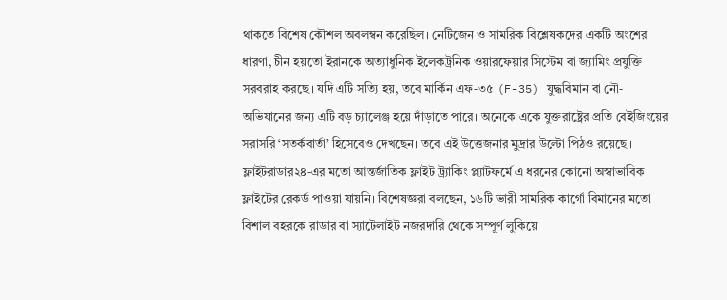থাকতে বিশেষ কৌশল অবলম্বন করেছিল। নেটিজেন ও সামরিক বিশ্লেষকদের একটি অংশের ধারণা, চীন হয়তো ইরানকে অত্যাধুনিক ইলেকট্রনিক ওয়ারফেয়ার সিস্টেম বা জ্যামিং প্রযুক্তি সরবরাহ করছে। যদি এটি সত্যি হয়, তবে মার্কিন এফ-৩৫ (F-35) যুদ্ধবিমান বা নৌ-অভিযানের জন্য এটি বড় চ্যালেঞ্জ হয়ে দাঁড়াতে পারে। অনেকে একে যুক্তরাষ্ট্রের প্রতি বেইজিংয়ের সরাসরি ‘সতর্কবার্তা’ হিসেবেও দেখছেন। তবে এই উত্তেজনার মুদ্রার উল্টো পিঠও রয়েছে। ফ্লাইটরাডার২৪-এর মতো আন্তর্জাতিক ফ্লাইট ট্র্যাকিং প্ল্যাটফর্মে এ ধরনের কোনো অস্বাভাবিক ফ্লাইটের রেকর্ড পাওয়া যায়নি। বিশেষজ্ঞরা বলছেন, ১৬টি ভারী সামরিক কার্গো বিমানের মতো বিশাল বহরকে রাডার বা স্যাটেলাইট নজরদারি থেকে সম্পূর্ণ লুকিয়ে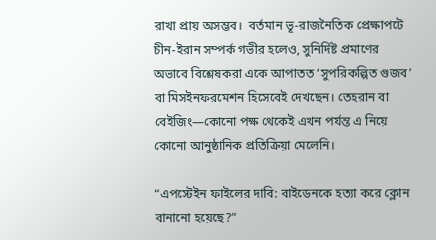রাখা প্রায় অসম্ভব।  বর্তমান ভূ-রাজনৈতিক প্রেক্ষাপটে চীন-ইরান সম্পর্ক গভীর হলেও, সুনির্দিষ্ট প্রমাণের অভাবে বিশ্লেষকরা একে আপাতত ‘সুপরিকল্পিত গুজব’ বা মিসইনফরমেশন হিসেবেই দেখছেন। তেহরান বা বেইজিং—কোনো পক্ষ থেকেই এখন পর্যন্ত এ নিয়ে কোনো আনুষ্ঠানিক প্রতিক্রিয়া মেলেনি।

“এপস্টেইন ফাইলের দাবি: বাইডেনকে হত্যা করে ক্লোন বানানো হয়েছে?”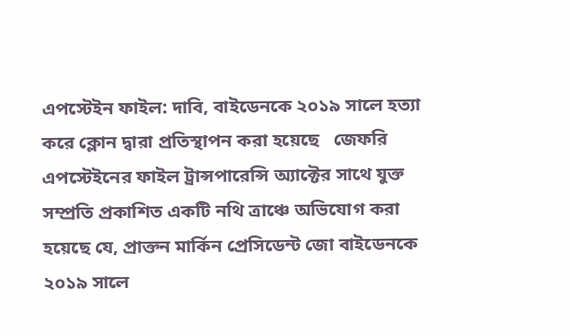এপস্টেইন ফাইল: দাবি, বাইডেনকে ২০১৯ সালে হত্যা করে ক্লোন দ্বারা প্রতিস্থাপন করা হয়েছে   জেফরি এপস্টেইনের ফাইল ট্রান্সপারেন্সি অ্যাক্টের সাথে যুক্ত সম্প্রতি প্রকাশিত একটি নথি ত্রাঞ্চে অভিযোগ করা হয়েছে যে, প্রাক্তন মার্কিন প্রেসিডেন্ট জো বাইডেনকে ২০১৯ সালে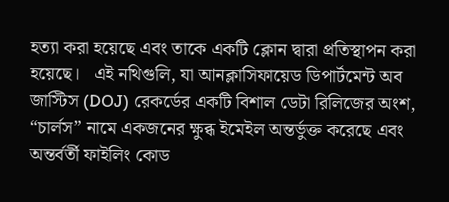হত্যা করা হয়েছে এবং তাকে একটি ক্লোন দ্বারা প্রতিস্থাপন করা হয়েছে।   এই নথিগুলি, যা আনক্লাসিফায়েড ডিপার্টমেন্ট অব জাস্টিস (DOJ) রেকর্ডের একটি বিশাল ডেটা রিলিজের অংশ, “চার্লস” নামে একজনের ক্ষুব্ধ ইমেইল অন্তর্ভুক্ত করেছে এবং অন্তর্বর্তী ফাইলিং কোড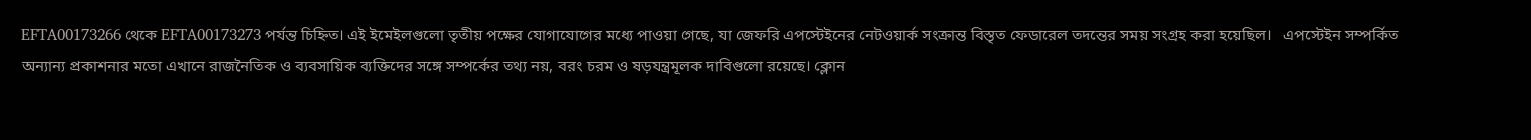EFTA00173266 থেকে EFTA00173273 পর্যন্ত চিহ্নিত। এই ইমেইলগুলো তৃতীয় পক্ষের যোগাযোগের মধ্যে পাওয়া গেছে, যা জেফরি এপস্টেইনের নেটওয়ার্ক সংক্রান্ত বিস্তৃত ফেডারেল তদন্তের সময় সংগ্রহ করা হয়েছিল।   এপস্টেইন সম্পর্কিত অন্যান্য প্রকাশনার মতো এখানে রাজনৈতিক ও ব্যবসায়িক ব্যক্তিদের সঙ্গে সম্পর্কের তথ্য নয়, বরং চরম ও ষড়যন্ত্রমূলক দাবিগুলো রয়েছে। ক্লোন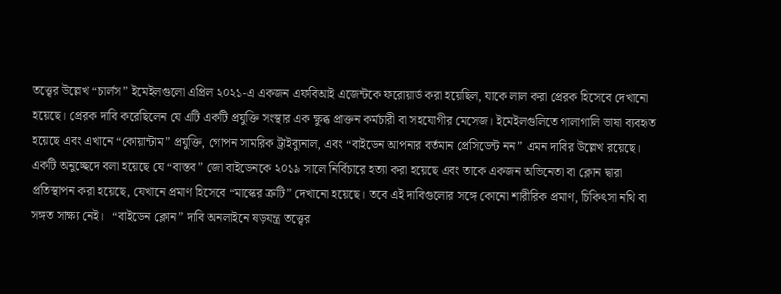তত্ত্বের উল্লেখ “চার্লস” ইমেইলগুলো এপ্রিল ২০২১-এ একজন এফবিআই এজেন্টকে ফরোয়ার্ড করা হয়েছিল, যাকে লাল করা প্রেরক হিসেবে দেখানো হয়েছে। প্রেরক দাবি করেছিলেন যে এটি একটি প্রযুক্তি সংস্থার এক ক্ষুব্ধ প্রাক্তন কর্মচারী বা সহযোগীর মেসেজ। ইমেইলগুলিতে গালাগালি ভাষা ব্যবহৃত হয়েছে এবং এখানে “কোয়ান্টাম” প্রযুক্তি, গোপন সামরিক ট্রাইব্যুনাল, এবং “বাইডেন আপনার বর্তমান প্রেসিডেন্ট নন” এমন দাবির উল্লেখ রয়েছে।   একটি অনুচ্ছেদে বলা হয়েছে যে “বাস্তব” জো বাইডেনকে ২০১৯ সালে নির্বিচারে হত্যা করা হয়েছে এবং তাকে একজন অভিনেতা বা ক্লোন দ্বারা প্রতিস্থাপন করা হয়েছে, যেখানে প্রমাণ হিসেবে “মাস্কের ত্রুটি” দেখানো হয়েছে। তবে এই দাবিগুলোর সঙ্গে কোনো শারীরিক প্রমাণ, চিকিৎসা নথি বা সঙ্গত সাক্ষ্য নেই।   “বাইডেন ক্লোন” দাবি অনলাইনে ষড়যন্ত্র তত্ত্বের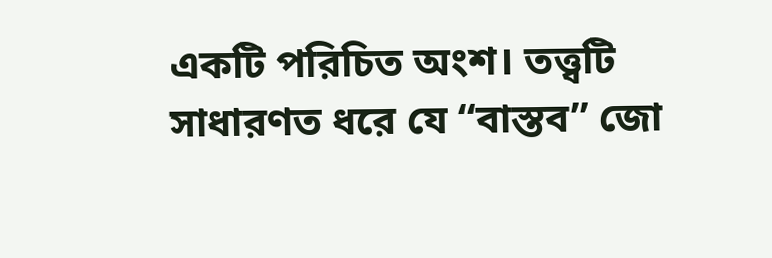একটি পরিচিত অংশ। তত্ত্বটি সাধারণত ধরে যে “বাস্তব” জো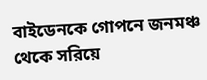বাইডেনকে গোপনে জনমঞ্চ থেকে সরিয়ে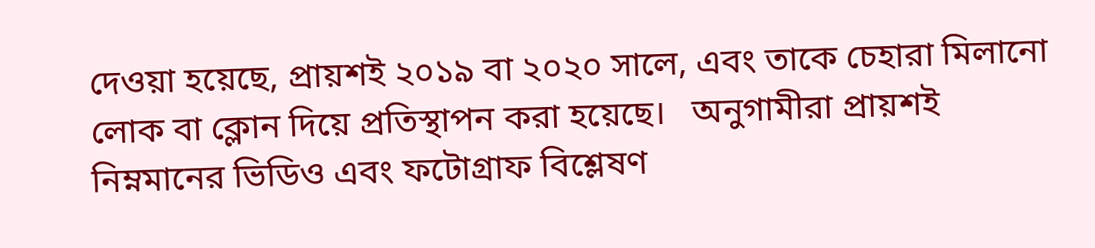দেওয়া হয়েছে, প্রায়শই ২০১৯ বা ২০২০ সালে, এবং তাকে চেহারা মিলানো লোক বা ক্লোন দিয়ে প্রতিস্থাপন করা হয়েছে।   অনুগামীরা প্রায়শই নিম্নমানের ভিডিও এবং ফটোগ্রাফ বিশ্লেষণ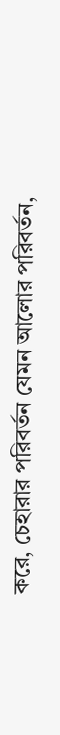করে, চেহারার পরিবর্তন যেমন আলোর পরিবর্তন,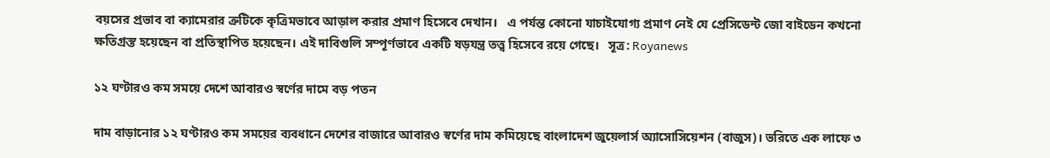বয়সের প্রভাব বা ক্যামেরার ত্রুটিকে কৃত্রিমভাবে আড়াল করার প্রমাণ হিসেবে দেখান।   এ পর্যন্ত কোনো যাচাইযোগ্য প্রমাণ নেই যে প্রেসিডেন্ট জো বাইডেন কখনো ক্ষতিগ্রস্ত হয়েছেন বা প্রতিস্থাপিত হয়েছেন। এই দাবিগুলি সম্পূর্ণভাবে একটি ষড়যন্ত্র তত্ত্ব হিসেবে রয়ে গেছে।   সূত্র: Royanews

১২ ঘণ্টারও কম সময়ে দেশে আবারও স্বর্ণের দামে বড় পতন

দাম বাড়ানোর ১২ ঘণ্টারও কম সময়ের ব্যবধানে দেশের বাজারে আবারও স্বর্ণের দাম কমিয়েছে বাংলাদেশ জুয়েলার্স অ্যাসোসিয়েশন (বাজুস)। ভরিতে এক লাফে ৩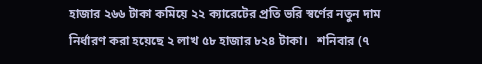হাজার ২৬৬ টাকা কমিয়ে ২২ ক্যারেটের প্রতি ভরি স্বর্ণের নতুন দাম নির্ধারণ করা হয়েছে ২ লাখ ৫৮ হাজার ৮২৪ টাকা।   শনিবার (৭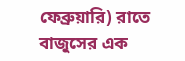ফেব্রুয়ারি) রাতে বাজুসের এক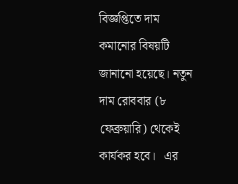বিজ্ঞপ্তিতে দাম কমানোর বিষয়টি জানানো হয়েছে। নতুন দাম রোববার (৮ ফেব্রুয়ারি) থেকেই কার্যকর হবে।   এর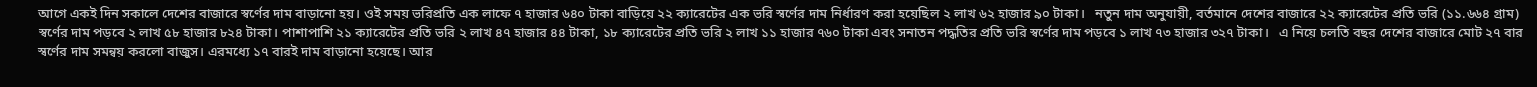আগে একই দিন সকালে দেশের বাজারে স্বর্ণের দাম বাড়ানো হয়। ওই সময় ভরিপ্রতি এক লাফে ৭ হাজার ৬৪০ টাকা বাড়িয়ে ২২ ক্যারেটের এক ভরি স্বর্ণের দাম নির্ধারণ করা হয়েছিল ২ লাখ ৬২ হাজার ৯০ টাকা।   নতুন দাম অনুযায়ী, বর্তমানে দেশের বাজারে ২২ ক্যারেটের প্রতি ভরি (১১.৬৬৪ গ্রাম) স্বর্ণের দাম পড়বে ২ লাখ ৫৮ হাজার ৮২৪ টাকা। পাশাপাশি ২১ ক্যারেটের প্রতি ভরি ২ লাখ ৪৭ হাজার ৪৪ টাকা, ১৮ ক্যারেটের প্রতি ভরি ২ লাখ ১১ হাজার ৭৬০ টাকা এবং সনাতন পদ্ধতির প্রতি ভরি স্বর্ণের দাম পড়বে ১ লাখ ৭৩ হাজার ৩২৭ টাকা।   এ নিয়ে চলতি বছর দেশের বাজারে মোট ২৭ বার স্বর্ণের দাম সমন্বয় করলো বাজুস। এরমধ্যে ১৭ বারই দাম বাড়ানো হয়েছে। আর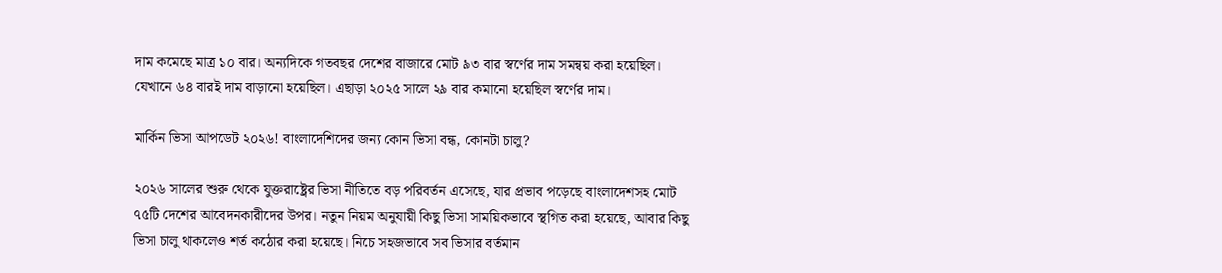দাম কমেছে মাত্র ১০ বার। অন্যদিকে গতবছর দেশের বাজারে মোট ৯৩ বার স্বর্ণের দাম সমন্বয় করা হয়েছিল। যেখানে ৬৪ বারই দাম বাড়ানো হয়েছিল। এছাড়া ২০২৫ সালে ২৯ বার কমানো হয়েছিল স্বর্ণের দাম।

মার্কিন ভিসা আপডেট ২০২৬! বাংলাদেশিদের জন্য কোন ভিসা বন্ধ, কোনটা চালু?

২০২৬ সালের শুরু থেকে যুক্তরাষ্ট্রের ভিসা নীতিতে বড় পরিবর্তন এসেছে, যার প্রভাব পড়েছে বাংলাদেশসহ মোট ৭৫টি দেশের আবেদনকারীদের উপর। নতুন নিয়ম অনুযায়ী কিছু ভিসা সাময়িকভাবে স্থগিত করা হয়েছে, আবার কিছু ভিসা চালু থাকলেও শর্ত কঠোর করা হয়েছে। নিচে সহজভাবে সব ভিসার বর্তমান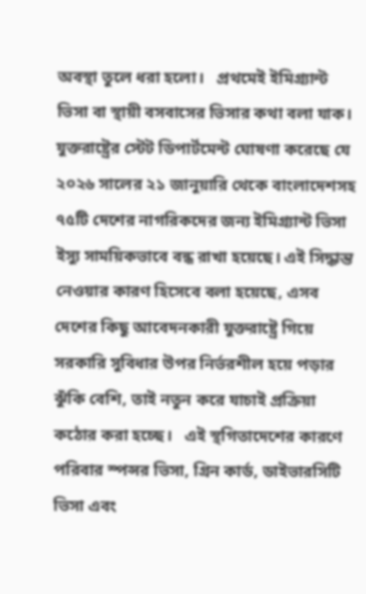অবস্থা তুলে ধরা হলো।   প্রথমেই ইমিগ্র্যান্ট ভিসা বা স্থায়ী বসবাসের ভিসার কথা বলা যাক। যুক্তরাষ্ট্রের স্টেট ডিপার্টমেন্ট ঘোষণা করেছে যে ২০২৬ সালের ২১ জানুয়ারি থেকে বাংলাদেশসহ ৭৫টি দেশের নাগরিকদের জন্য ইমিগ্র্যান্ট ভিসা ইস্যু সাময়িকভাবে বন্ধ রাখা হয়েছে। এই সিদ্ধান্ত নেওয়ার কারণ হিসেবে বলা হয়েছে, এসব দেশের কিছু আবেদনকারী যুক্তরাষ্ট্রে গিয়ে সরকারি সুবিধার উপর নির্ভরশীল হয়ে পড়ার ঝুঁকি বেশি, তাই নতুন করে যাচাই প্রক্রিয়া কঠোর করা হচ্ছে।   এই স্থগিতাদেশের কারণে পরিবার স্পন্সর ভিসা, গ্রিন কার্ড, ডাইভারসিটি ভিসা এবং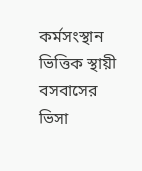কর্মসংস্থান ভিত্তিক স্থায়ী বসবাসের ভিসা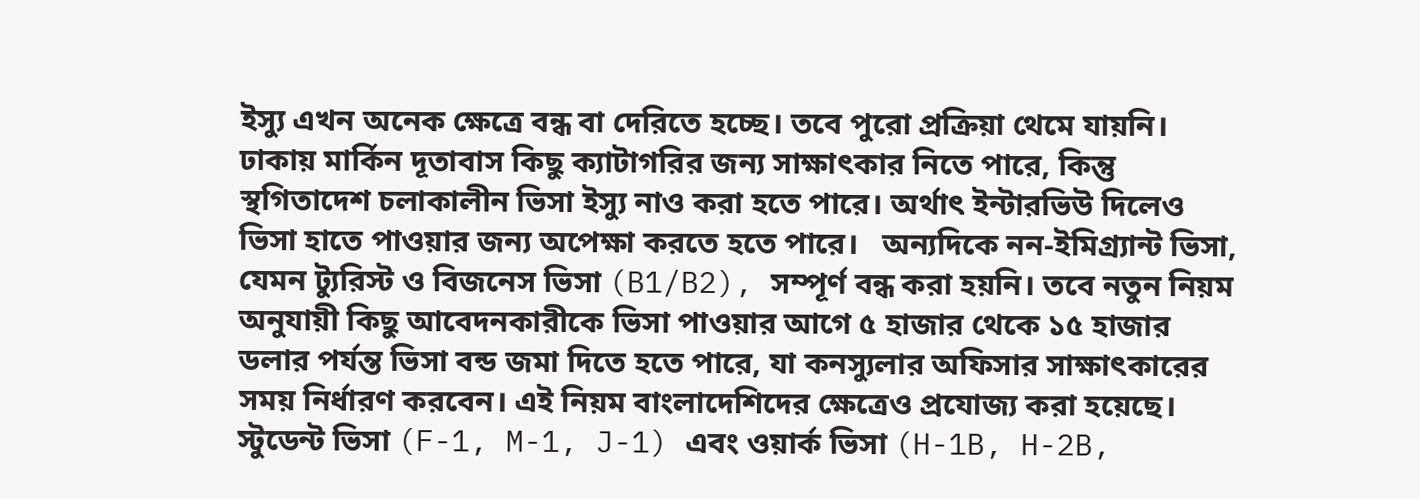ইস্যু এখন অনেক ক্ষেত্রে বন্ধ বা দেরিতে হচ্ছে। তবে পুরো প্রক্রিয়া থেমে যায়নি। ঢাকায় মার্কিন দূতাবাস কিছু ক্যাটাগরির জন্য সাক্ষাৎকার নিতে পারে, কিন্তু স্থগিতাদেশ চলাকালীন ভিসা ইস্যু নাও করা হতে পারে। অর্থাৎ ইন্টারভিউ দিলেও ভিসা হাতে পাওয়ার জন্য অপেক্ষা করতে হতে পারে।   অন্যদিকে নন-ইমিগ্র্যান্ট ভিসা, যেমন ট্যুরিস্ট ও বিজনেস ভিসা (B1/B2), সম্পূর্ণ বন্ধ করা হয়নি। তবে নতুন নিয়ম অনুযায়ী কিছু আবেদনকারীকে ভিসা পাওয়ার আগে ৫ হাজার থেকে ১৫ হাজার ডলার পর্যন্ত ভিসা বন্ড জমা দিতে হতে পারে, যা কনস্যুলার অফিসার সাক্ষাৎকারের সময় নির্ধারণ করবেন। এই নিয়ম বাংলাদেশিদের ক্ষেত্রেও প্রযোজ্য করা হয়েছে।   স্টুডেন্ট ভিসা (F-1, M-1, J-1) এবং ওয়ার্ক ভিসা (H-1B, H-2B,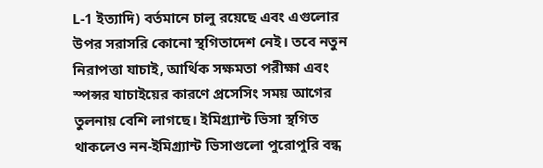L-1 ইত্যাদি) বর্তমানে চালু রয়েছে এবং এগুলোর উপর সরাসরি কোনো স্থগিতাদেশ নেই। তবে নতুন নিরাপত্তা যাচাই, আর্থিক সক্ষমতা পরীক্ষা এবং স্পন্সর যাচাইয়ের কারণে প্রসেসিং সময় আগের তুলনায় বেশি লাগছে। ইমিগ্র্যান্ট ভিসা স্থগিত থাকলেও নন-ইমিগ্র্যান্ট ভিসাগুলো পুরোপুরি বন্ধ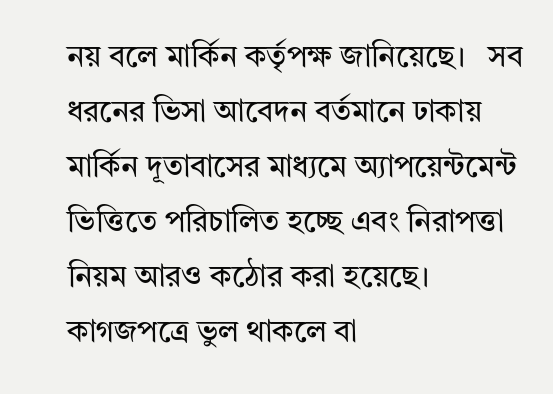নয় বলে মার্কিন কর্তৃপক্ষ জানিয়েছে।   সব ধরনের ভিসা আবেদন বর্তমানে ঢাকায় মার্কিন দূতাবাসের মাধ্যমে অ্যাপয়েন্টমেন্ট ভিত্তিতে পরিচালিত হচ্ছে এবং নিরাপত্তা নিয়ম আরও কঠোর করা হয়েছে। কাগজপত্রে ভুল থাকলে বা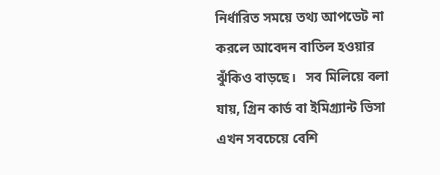নির্ধারিত সময়ে তথ্য আপডেট না করলে আবেদন বাতিল হওয়ার ঝুঁকিও বাড়ছে।   সব মিলিয়ে বলা যায়, গ্রিন কার্ড বা ইমিগ্র্যান্ট ভিসা এখন সবচেয়ে বেশি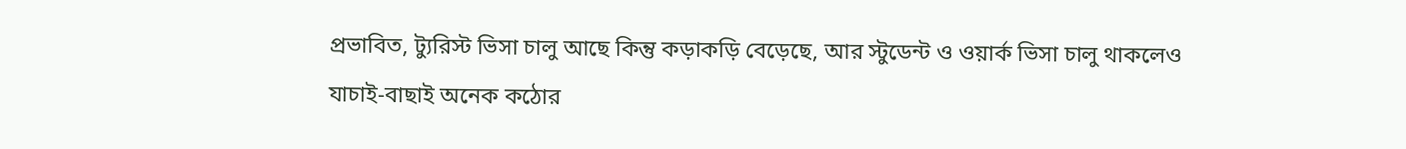প্রভাবিত, ট্যুরিস্ট ভিসা চালু আছে কিন্তু কড়াকড়ি বেড়েছে, আর স্টুডেন্ট ও ওয়ার্ক ভিসা চালু থাকলেও যাচাই-বাছাই অনেক কঠোর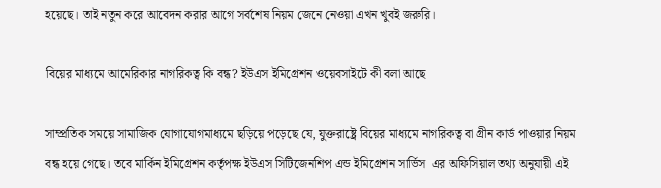হয়েছে। তাই নতুন করে আবেদন করার আগে সর্বশেষ নিয়ম জেনে নেওয়া এখন খুবই জরুরি।

বিয়ের মাধ্যমে আমেরিকার নাগরিকত্ব কি বন্ধ? ইউএস ইমিগ্রেশন ওয়েবসাইটে কী বলা আছে

সাম্প্রতিক সময়ে সামাজিক যোগাযোগমাধ্যমে ছড়িয়ে পড়েছে যে, যুক্তরাষ্ট্রে বিয়ের মাধ্যমে নাগরিকত্ব বা গ্রীন কার্ড পাওয়ার নিয়ম বন্ধ হয়ে গেছে। তবে মার্কিন ইমিগ্রেশন কর্তৃপক্ষ ইউএস সিটিজেনশিপ এন্ড ইমিগ্রেশন সার্ভিস  এর অফিসিয়াল তথ্য অনুযায়ী এই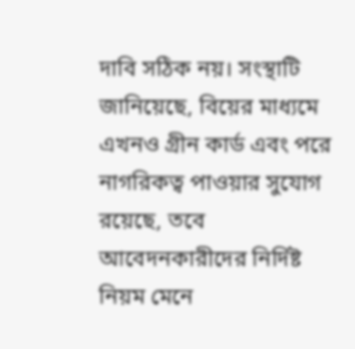দাবি সঠিক নয়। সংস্থাটি জানিয়েছে, বিয়ের মাধ্যমে এখনও গ্রীন কার্ড এবং পরে নাগরিকত্ব পাওয়ার সুযোগ রয়েছে, তবে আবেদনকারীদের নির্দিষ্ট নিয়ম মেনে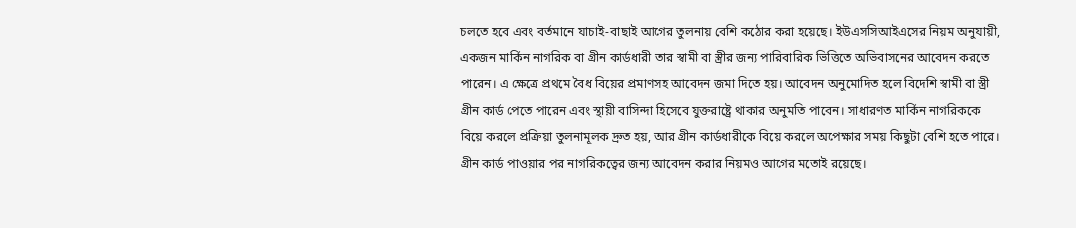চলতে হবে এবং বর্তমানে যাচাই-বাছাই আগের তুলনায় বেশি কঠোর করা হয়েছে। ইউএসসিআইএসের নিয়ম অনুযায়ী, একজন মার্কিন নাগরিক বা গ্রীন কার্ডধারী তার স্বামী বা স্ত্রীর জন্য পারিবারিক ভিত্তিতে অভিবাসনের আবেদন করতে পারেন। এ ক্ষেত্রে প্রথমে বৈধ বিয়ের প্রমাণসহ আবেদন জমা দিতে হয়। আবেদন অনুমোদিত হলে বিদেশি স্বামী বা স্ত্রী গ্রীন কার্ড পেতে পারেন এবং স্থায়ী বাসিন্দা হিসেবে যুক্তরাষ্ট্রে থাকার অনুমতি পাবেন। সাধারণত মার্কিন নাগরিককে বিয়ে করলে প্রক্রিয়া তুলনামূলক দ্রুত হয়, আর গ্রীন কার্ডধারীকে বিয়ে করলে অপেক্ষার সময় কিছুটা বেশি হতে পারে। গ্রীন কার্ড পাওয়ার পর নাগরিকত্বের জন্য আবেদন করার নিয়মও আগের মতোই রয়েছে।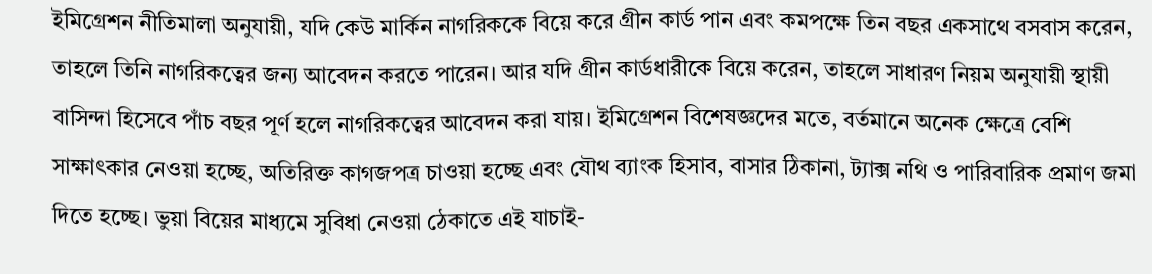ইমিগ্রেশন নীতিমালা অনুযায়ী, যদি কেউ মার্কিন নাগরিককে বিয়ে করে গ্রীন কার্ড পান এবং কমপক্ষে তিন বছর একসাথে বসবাস করেন, তাহলে তিনি নাগরিকত্বের জন্য আবেদন করতে পারেন। আর যদি গ্রীন কার্ডধারীকে বিয়ে করেন, তাহলে সাধারণ নিয়ম অনুযায়ী স্থায়ী বাসিন্দা হিসেবে পাঁচ বছর পূর্ণ হলে নাগরিকত্বের আবেদন করা যায়। ইমিগ্রেশন বিশেষজ্ঞদের মতে, বর্তমানে অনেক ক্ষেত্রে বেশি সাক্ষাৎকার নেওয়া হচ্ছে, অতিরিক্ত কাগজপত্র চাওয়া হচ্ছে এবং যৌথ ব্যাংক হিসাব, বাসার ঠিকানা, ট্যাক্স নথি ও পারিবারিক প্রমাণ জমা দিতে হচ্ছে। ভুয়া বিয়ের মাধ্যমে সুবিধা নেওয়া ঠেকাতে এই যাচাই-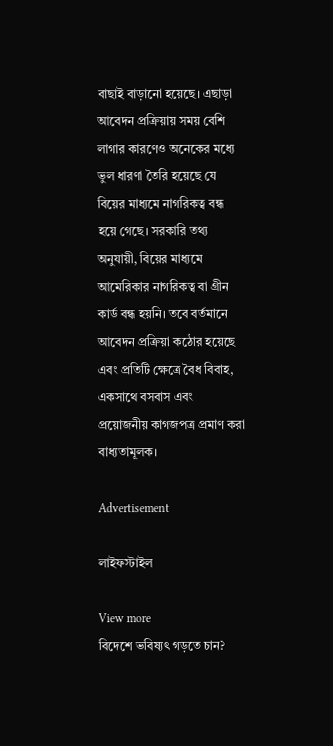বাছাই বাড়ানো হয়েছে। এছাড়া আবেদন প্রক্রিয়ায় সময় বেশি লাগার কারণেও অনেকের মধ্যে ভুল ধারণা তৈরি হয়েছে যে বিয়ের মাধ্যমে নাগরিকত্ব বন্ধ হয়ে গেছে। সরকারি তথ্য অনুযায়ী, বিয়ের মাধ্যমে আমেরিকার নাগরিকত্ব বা গ্রীন কার্ড বন্ধ হয়নি। তবে বর্তমানে আবেদন প্রক্রিয়া কঠোর হয়েছে এবং প্রতিটি ক্ষেত্রে বৈধ বিবাহ, একসাথে বসবাস এবং প্রয়োজনীয় কাগজপত্র প্রমাণ করা বাধ্যতামূলক।

Advertisement

লাইফস্টাইল

View more
বিদেশে ভবিষ্যৎ গড়তে চান?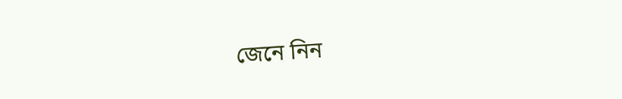জেনে নিন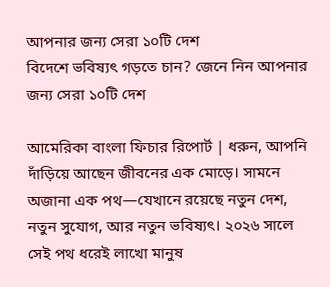আপনার জন্য সেরা ১০টি দেশ
বিদেশে ভবিষ্যৎ গড়তে চান? জেনে নিন আপনার জন্য সেরা ১০টি দেশ

আমেরিকা বাংলা ফিচার রিপোর্ট | ধরুন, আপনি দাঁড়িয়ে আছেন জীবনের এক মোড়ে। সামনে অজানা এক পথ—যেখানে রয়েছে নতুন দেশ, নতুন সুযোগ, আর নতুন ভবিষ্যৎ। ২০২৬ সালে সেই পথ ধরেই লাখো মানুষ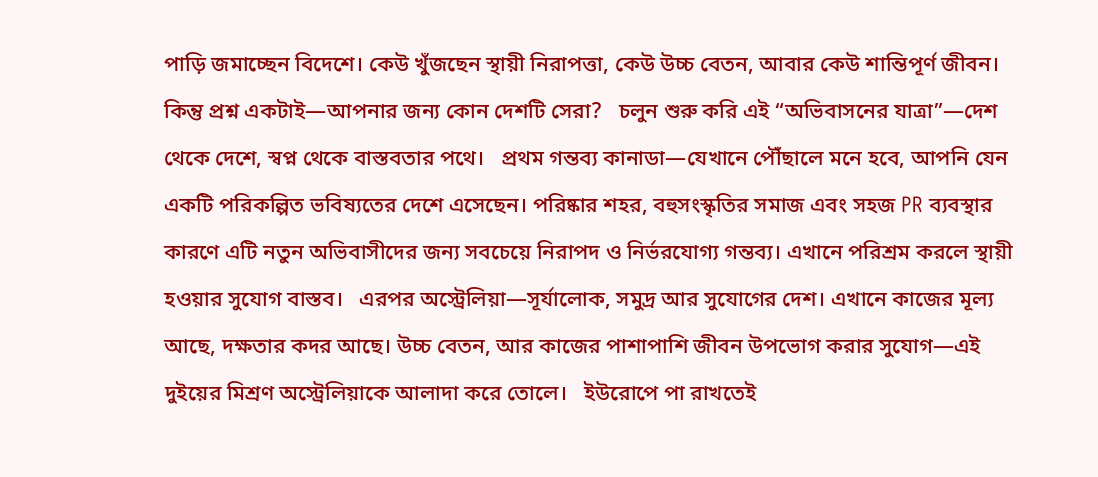পাড়ি জমাচ্ছেন বিদেশে। কেউ খুঁজছেন স্থায়ী নিরাপত্তা, কেউ উচ্চ বেতন, আবার কেউ শান্তিপূর্ণ জীবন। কিন্তু প্রশ্ন একটাই—আপনার জন্য কোন দেশটি সেরা?   চলুন শুরু করি এই “অভিবাসনের যাত্রা”—দেশ থেকে দেশে, স্বপ্ন থেকে বাস্তবতার পথে।   প্রথম গন্তব্য কানাডা—যেখানে পৌঁছালে মনে হবে, আপনি যেন একটি পরিকল্পিত ভবিষ্যতের দেশে এসেছেন। পরিষ্কার শহর, বহুসংস্কৃতির সমাজ এবং সহজ PR ব্যবস্থার কারণে এটি নতুন অভিবাসীদের জন্য সবচেয়ে নিরাপদ ও নির্ভরযোগ্য গন্তব্য। এখানে পরিশ্রম করলে স্থায়ী হওয়ার সুযোগ বাস্তব।   এরপর অস্ট্রেলিয়া—সূর্যালোক, সমুদ্র আর সুযোগের দেশ। এখানে কাজের মূল্য আছে, দক্ষতার কদর আছে। উচ্চ বেতন, আর কাজের পাশাপাশি জীবন উপভোগ করার সুযোগ—এই দুইয়ের মিশ্রণ অস্ট্রেলিয়াকে আলাদা করে তোলে।   ইউরোপে পা রাখতেই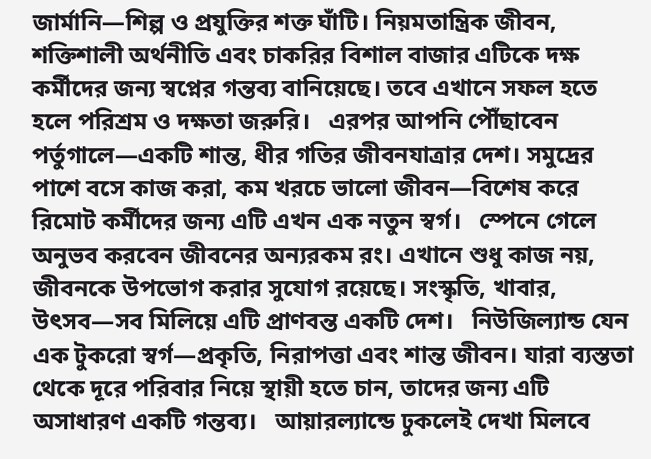জার্মানি—শিল্প ও প্রযুক্তির শক্ত ঘাঁটি। নিয়মতান্ত্রিক জীবন, শক্তিশালী অর্থনীতি এবং চাকরির বিশাল বাজার এটিকে দক্ষ কর্মীদের জন্য স্বপ্নের গন্তব্য বানিয়েছে। তবে এখানে সফল হতে হলে পরিশ্রম ও দক্ষতা জরুরি।   এরপর আপনি পৌঁছাবেন পর্তুগালে—একটি শান্ত, ধীর গতির জীবনযাত্রার দেশ। সমুদ্রের পাশে বসে কাজ করা, কম খরচে ভালো জীবন—বিশেষ করে রিমোট কর্মীদের জন্য এটি এখন এক নতুন স্বর্গ।   স্পেনে গেলে অনুভব করবেন জীবনের অন্যরকম রং। এখানে শুধু কাজ নয়, জীবনকে উপভোগ করার সুযোগ রয়েছে। সংস্কৃতি, খাবার, উৎসব—সব মিলিয়ে এটি প্রাণবন্ত একটি দেশ।   নিউজিল্যান্ড যেন এক টুকরো স্বর্গ—প্রকৃতি, নিরাপত্তা এবং শান্ত জীবন। যারা ব্যস্ততা থেকে দূরে পরিবার নিয়ে স্থায়ী হতে চান, তাদের জন্য এটি অসাধারণ একটি গন্তব্য।   আয়ারল্যান্ডে ঢুকলেই দেখা মিলবে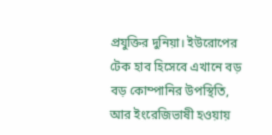প্রযুক্তির দুনিয়া। ইউরোপের টেক হাব হিসেবে এখানে বড় বড় কোম্পানির উপস্থিতি, আর ইংরেজিভাষী হওয়ায়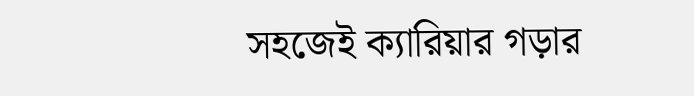সহজেই ক্যারিয়ার গড়ার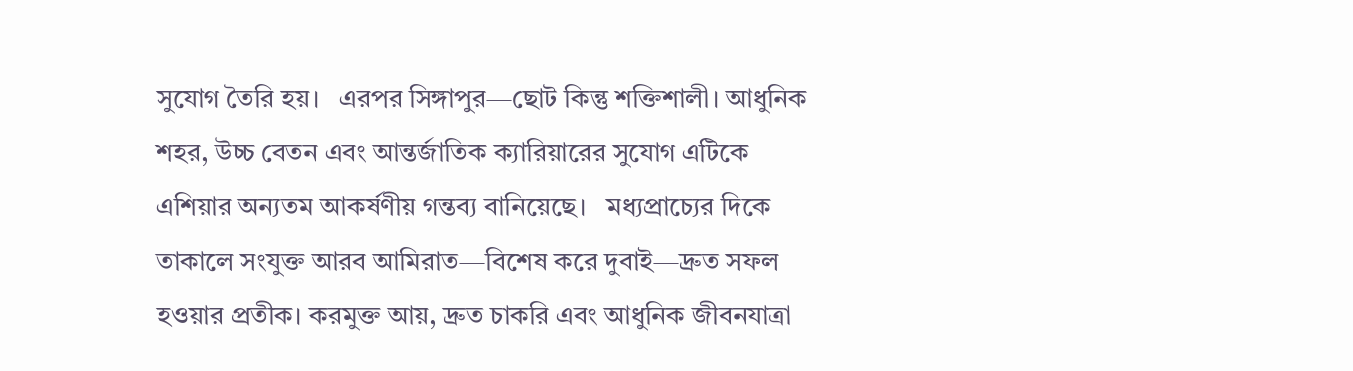সুযোগ তৈরি হয়।   এরপর সিঙ্গাপুর—ছোট কিন্তু শক্তিশালী। আধুনিক শহর, উচ্চ বেতন এবং আন্তর্জাতিক ক্যারিয়ারের সুযোগ এটিকে এশিয়ার অন্যতম আকর্ষণীয় গন্তব্য বানিয়েছে।   মধ্যপ্রাচ্যের দিকে তাকালে সংযুক্ত আরব আমিরাত—বিশেষ করে দুবাই—দ্রুত সফল হওয়ার প্রতীক। করমুক্ত আয়, দ্রুত চাকরি এবং আধুনিক জীবনযাত্রা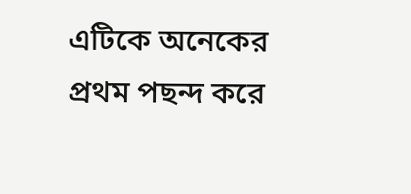এটিকে অনেকের প্রথম পছন্দ করে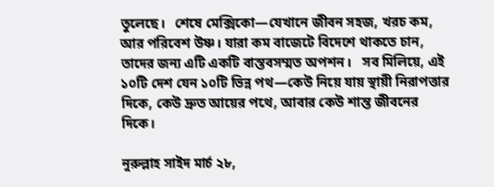তুলেছে।   শেষে মেক্সিকো—যেখানে জীবন সহজ, খরচ কম, আর পরিবেশ উষ্ণ। যারা কম বাজেটে বিদেশে থাকতে চান, তাদের জন্য এটি একটি বাস্তবসম্মত অপশন।   সব মিলিয়ে, এই ১০টি দেশ যেন ১০টি ভিন্ন পথ—কেউ নিয়ে যায় স্থায়ী নিরাপত্তার দিকে, কেউ দ্রুত আয়ের পথে, আবার কেউ শান্ত জীবনের দিকে।

নুরুল্লাহ সাইদ মার্চ ২৮,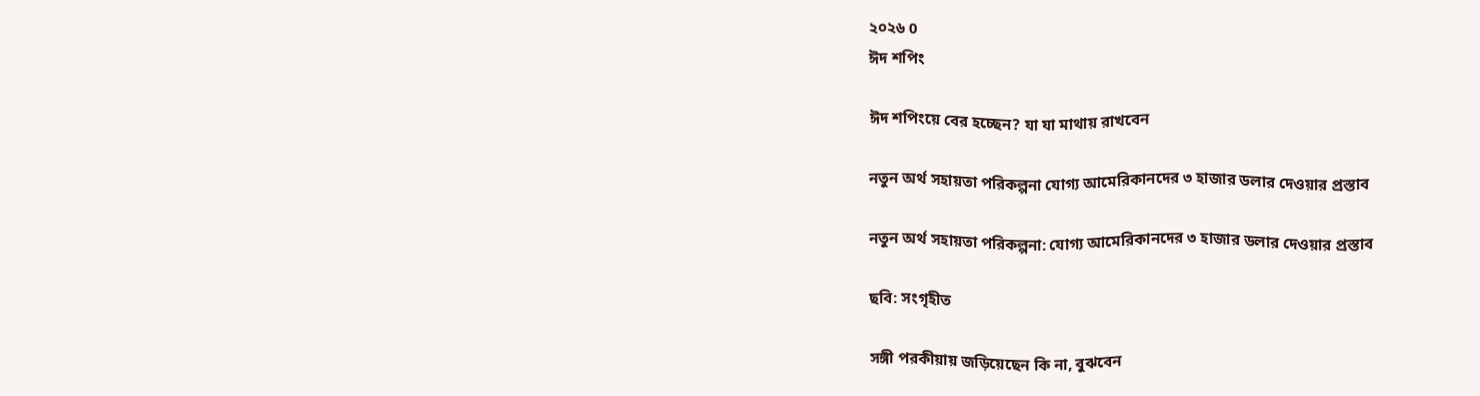২০২৬ 0
ঈদ শপিং

ঈদ শপিংয়ে বের হচ্ছেন? যা যা মাথায় রাখবেন

নতুন অর্থ সহায়তা পরিকল্পনা যোগ্য আমেরিকানদের ৩ হাজার ডলার দেওয়ার প্রস্তাব

নতুন অর্থ সহায়তা পরিকল্পনা: যোগ্য আমেরিকানদের ৩ হাজার ডলার দেওয়ার প্রস্তাব

ছবি: সংগৃহীত

সঙ্গী পরকীয়ায় জড়িয়েছেন কি না, বুঝবেন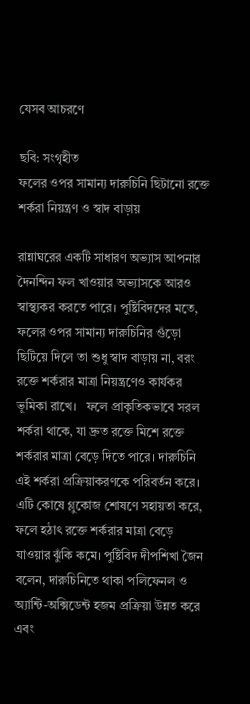যেসব আচরণে

ছবি: সংগৃহীত
ফলের ওপর সামান্য দারুচিনি ছিটানো রক্তে শর্করা নিয়ন্ত্রণ ও স্বাদ বাড়ায়

রান্নাঘরের একটি সাধারণ অভ্যাস আপনার দৈনন্দিন ফল খাওয়ার অভ্যাসকে আরও স্বাস্থ্যকর করতে পারে। পুষ্টিবিদদের মতে, ফলের ওপর সামান্য দারুচিনির গুঁড়ো ছিটিয়ে দিলে তা শুধু স্বাদ বাড়ায় না, বরং রক্তে শর্করার মাত্রা নিয়ন্ত্রণেও কার্যকর ভূমিকা রাখে।   ফলে প্রাকৃতিকভাবে সরল শর্করা থাকে, যা দ্রুত রক্তে মিশে রক্তে শর্করার মাত্রা বেড়ে দিতে পারে। দারুচিনি এই শর্করা প্রক্রিয়াকরণকে পরিবর্তন করে। এটি কোষে গ্লুকোজ শোষণে সহায়তা করে, ফলে হঠাৎ রক্তে শর্করার মাত্রা বেড়ে যাওয়ার ঝুঁকি কমে। পুষ্টিবিদ দীপশিখা জৈন বলেন, দারুচিনিতে থাকা পলিফেনল ও অ্যান্টি-অক্সিডেন্ট হজম প্রক্রিয়া উন্নত করে এবং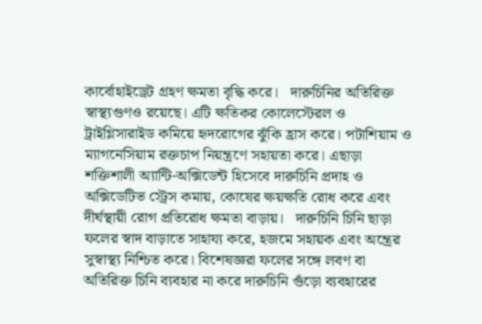কার্বোহাইড্রেট গ্রহণ ক্ষমতা বৃদ্ধি করে।   দারুচিনির অতিরিক্ত স্বাস্থ্যগুণও রয়েছে। এটি ক্ষতিকর কোলেস্টেরল ও ট্রাইগ্লিসারাইড কমিয়ে হৃদরোগের ঝুঁকি হ্রাস করে। পটাশিয়াম ও ম্যাগনেসিয়াম রক্তচাপ নিয়ন্ত্রণে সহায়তা করে। এছাড়া শক্তিশালী অ্যান্টি-অক্সিডেন্ট হিসেবে দারুচিনি প্রদাহ ও অক্সিডেটিভ স্ট্রেস কমায়, কোষের ক্ষয়ক্ষতি রোধ করে এবং দীর্ঘস্থায়ী রোগ প্রতিরোধ ক্ষমতা বাড়ায়।   দারুচিনি চিনি ছাড়া ফলের স্বাদ বাড়াতে সাহায্য করে, হজমে সহায়ক এবং অন্ত্রের সুস্বাস্থ্য নিশ্চিত করে। বিশেষজ্ঞরা ফলের সঙ্গে লবণ বা অতিরিক্ত চিনি ব্যবহার না করে দারুচিনি গুঁড়ো ব্যবহারের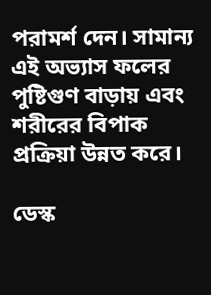পরামর্শ দেন। সামান্য এই অভ্যাস ফলের পুষ্টিগুণ বাড়ায় এবং শরীরের বিপাক প্রক্রিয়া উন্নত করে।

ডেস্ক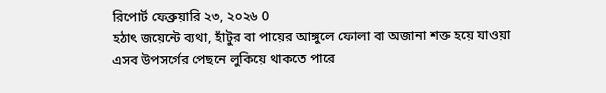রিপোর্ট ফেব্রুয়ারি ২৩, ২০২৬ 0
হঠাৎ জয়েন্টে ব্যথা, হাঁটুর বা পায়ের আঙ্গুলে ফোলা বা অজানা শক্ত হয়ে যাওয়া এসব উপসর্গের পেছনে লুকিয়ে থাকতে পারে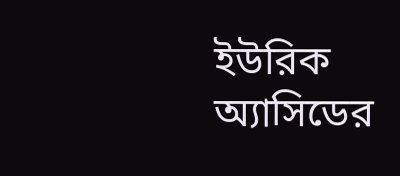ইউরিক অ্যাসিডের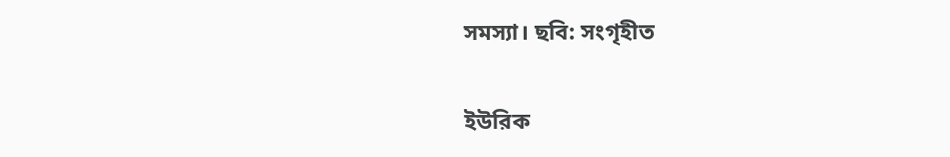সমস্যা। ছবি: সংগৃহীত

ইউরিক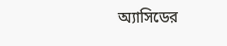অ্যাসিডের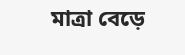মাত্রা বেড়ে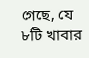গেছে, যে ৮টি খাবার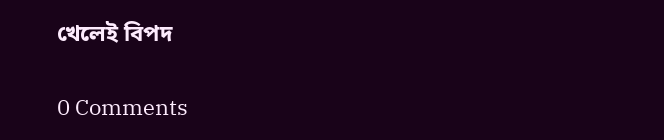খেলেই বিপদ

0 Comments